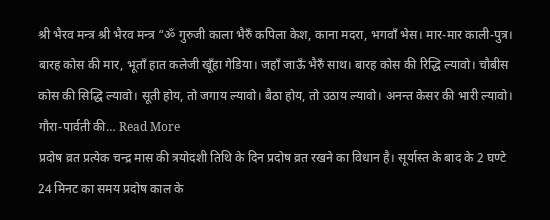श्री भैरव मन्त्र श्री भैरव मन्त्र “ॐ गुरुजी काला भैरुँ कपिला केश, काना मदरा, भगवाँ भेस। मार-मार काली-पुत्र। बारह कोस की मार, भूताँ हात कलेजी खूँहा गेडिया। जहाँ जाऊँ भैरुँ साथ। बारह कोस की रिद्धि ल्यावो। चौबीस कोस की सिद्धि ल्यावो। सूती होय, तो जगाय ल्यावो। बैठा होय, तो उठाय ल्यावो। अनन्त केसर की भारी ल्यावो। गौरा-पार्वती की… Read More
प्रदोष व्रत प्रत्येक चन्द्र मास की त्रयोदशी तिथि के दिन प्रदोष व्रत रखने का विधान है। सूर्यास्त के बाद के 2 घण्टे 24 मिनट का समय प्रदोष काल के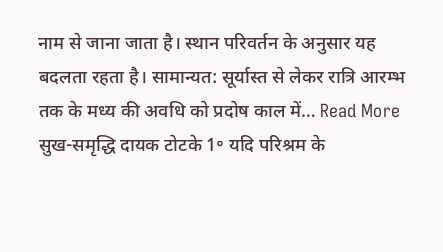नाम से जाना जाता है। स्थान परिवर्तन के अनुसार यह बदलता रहता है। सामान्यत: सूर्यास्त से लेकर रात्रि आरम्भ तक के मध्य की अवधि को प्रदोष काल में… Read More
सुख-समृद्धि दायक टोटके 1॰ यदि परिश्रम के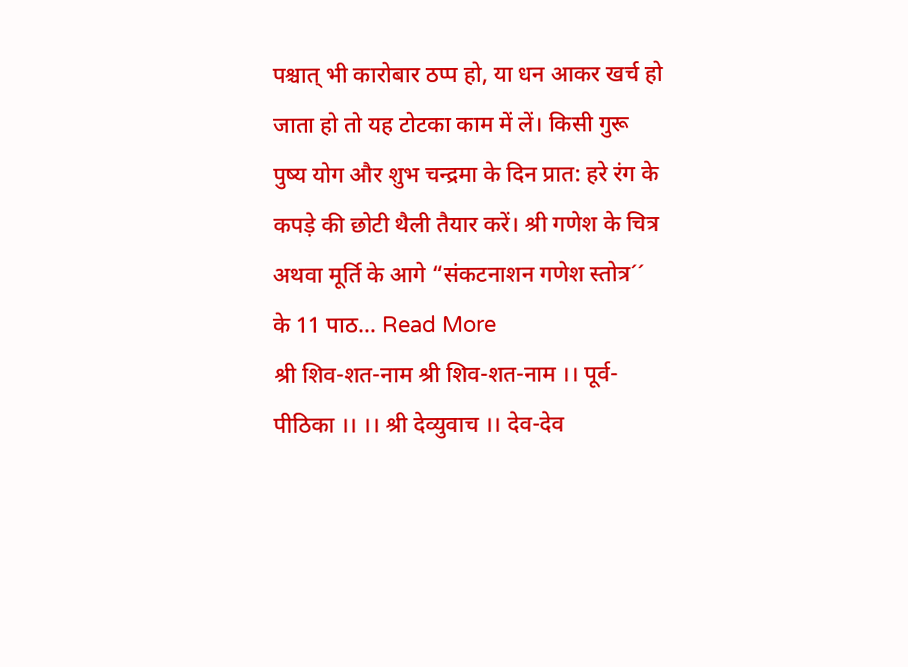पश्चात् भी कारोबार ठप्प हो, या धन आकर खर्च हो जाता हो तो यह टोटका काम में लें। किसी गुरू पुष्य योग और शुभ चन्द्रमा के दिन प्रात: हरे रंग के कपड़े की छोटी थैली तैयार करें। श्री गणेश के चित्र अथवा मूर्ति के आगे “संकटनाशन गणेश स्तोत्र´´ के 11 पाठ… Read More
श्री शिव-शत-नाम श्री शिव-शत-नाम ।। पूर्व-पीठिका ।। ।। श्री देव्युवाच ।। देव-देव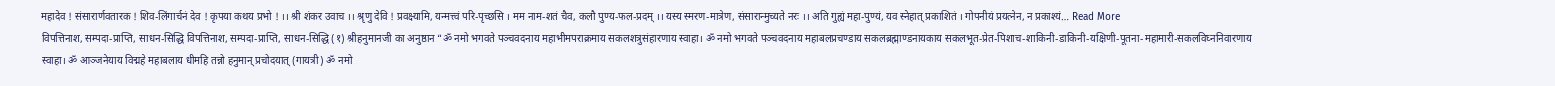महादेव ! संसारार्णवतारक ! शिव-लिंगार्चनं देव ! कृपया कथय प्रभो ! ।। श्री शंकर उवाच ।। श्रृणु देवि ! प्रवक्ष्यामि, यन्मत्त्वं परि-पृच्छसि । मम नाम-शतं चैव, कलौ पुण्य-फल-प्रदम् ।। यस्य स्मरण-मात्रेण, संसारान्मुच्यते नरः ।। अति गुह्यं महा-पुण्यं, यव स्नेहात् प्रकाशितं । गोपनीयं प्रयत्नेन, न प्रकाश्यं… Read More
विपत्तिनाश, सम्पदा-प्राप्ति, साधन-सिद्धि विपत्तिनाश, सम्पदा-प्राप्ति, साधन-सिद्धि (१) श्रीहनुमानजी का अनुष्ठान “ॐ नमो भगवते पञ्चवदनाय महाभीमपराक्रमाय सकलशत्रुसंहारणाय स्वाहा। ॐ नमो भगवते पञ्चवदनाय महाबलप्रचण्डाय सकलब्रह्माण्डनायकाय सकलभूत-प्रेत-पिशाच-शाकिनी-डाकिनी-यक्षिणी-पूतना-महामारी-सकलविघ्ननिवारणाय स्वाहा। ॐ आञ्जनेयाय विद्महे महाबलाय धीमहि तन्नो हनुमान् प्रचोदयात् (गायत्री) ॐ नमो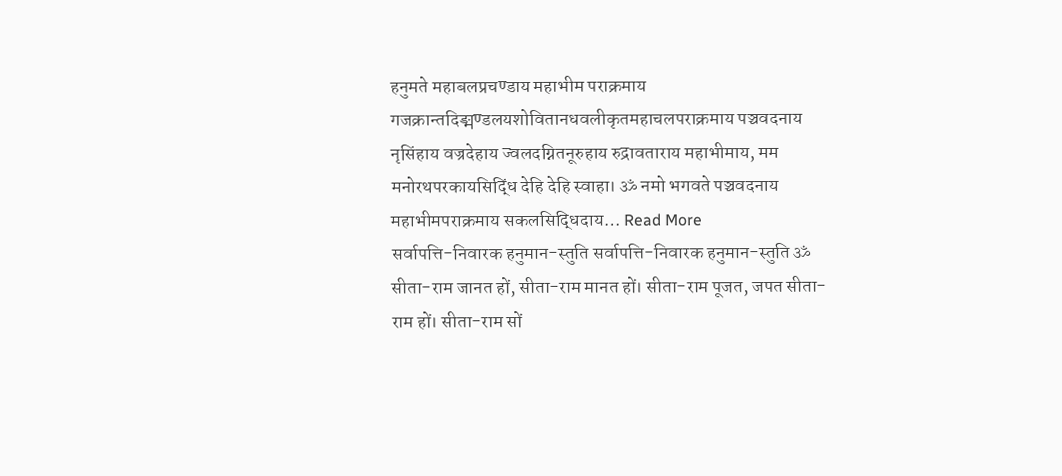हनुमते महाबलप्रचण्डाय महाभीम पराक्रमाय गजक्रान्तदिङ्मण्डलयशोवितानधवलीकृतमहाचलपराक्रमाय पञ्चवदनाय नृसिंहाय वज्रदेहाय ज्वलदग्नितनूरुहाय रुद्रावताराय महाभीमाय, मम मनोरथपरकायसिद्धिं देहि देहि स्वाहा। ॐ नमो भगवते पञ्चवदनाय महाभीमपराक्रमाय सकलसिद्धिदाय… Read More
सर्वापत्ति-निवारक हनुमान-स्तुति सर्वापत्ति-निवारक हनुमान-स्तुति ॐ सीता-राम जानत हों, सीता-राम मानत हों। सीता-राम पूजत, जपत सीता-राम हों। सीता-राम सों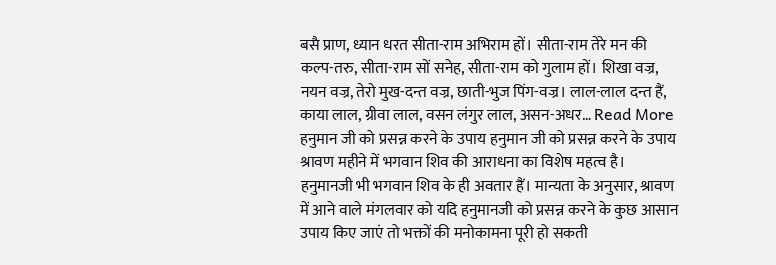बसै प्राण, ध्यान धरत सीता-राम अभिराम हों। सीता-राम तेरे मन की कल्प-तरु, सीता-राम सों सनेह, सीता-राम को गुलाम हों। शिखा वज्र, नयन वज्र, तेरो मुख-दन्त वज्र, छाती-भुज पिंग-वज्र। लाल-लाल दन्त हैं, काया लाल, ग्रीवा लाल, वसन लंगुर लाल, असन-अधर… Read More
हनुमान जी को प्रसन्न करने के उपाय हनुमान जी को प्रसन्न करने के उपाय श्रावण महीने में भगवान शिव की आराधना का विशेष महत्व है। हनुमानजी भी भगवान शिव के ही अवतार हैं। मान्यता के अनुसार, श्रावण में आने वाले मंगलवार को यदि हनुमानजी को प्रसन्न करने के कुछ आसान उपाय किए जाएं तो भक्तों की मनोकामना पूरी हो सकती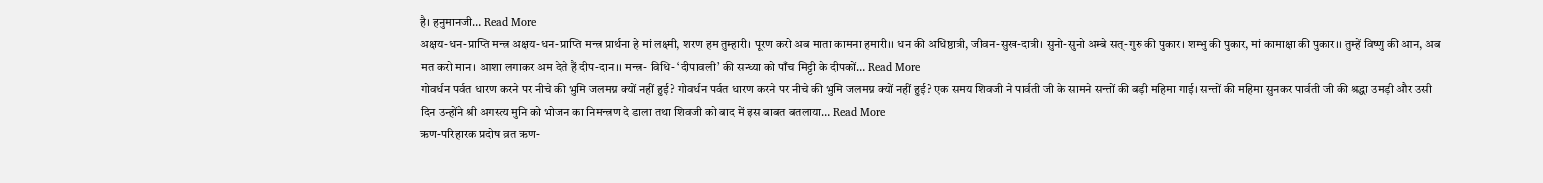है। हनुमानजी… Read More
अक्षय-धन-प्राप्ति मन्त्र अक्षय-धन-प्राप्ति मन्त्र प्रार्थना हे मां लक्ष्मी, शरण हम तुम्हारी। पूरण करो अब माता कामना हमारी।। धन की अधिष्ठात्री, जीवन-सुख-दात्री। सुनो-सुनो अम्बे सत्-गुरु की पुकार। शम्भु की पुकार, मां कामाक्षा की पुकार।। तुम्हें विष्णु की आन, अब मत करो मान। आशा लगाकर अम देते हैं दीप-दान।। मन्त्र- विधि- ‘दीपावली’ की सन्ध्या को पाँच मिट्टी के दीपकों… Read More
गोवर्धन पर्वत धारण करने पर नीचे की भुमि जलमग्न क्यों नहीं हुई? गोवर्धन पर्वत धारण करने पर नीचे की भुमि जलमग्न क्यों नहीं हुई? एक समय शिवजी ने पार्वती जी के सामने सन्तों की बड़ी महिमा गाई। सन्तों की महिमा सुनकर पार्वती जी की श्रद्धा उमड़ी और उसी दिन उन्होंने श्री अगस्त्य मुनि को भोजन का निमन्त्रण दे डाला तथा शिवजी को बाद में इस बाबत बतलाया… Read More
ऋण-परिहारक प्रदोष व्रत ऋण-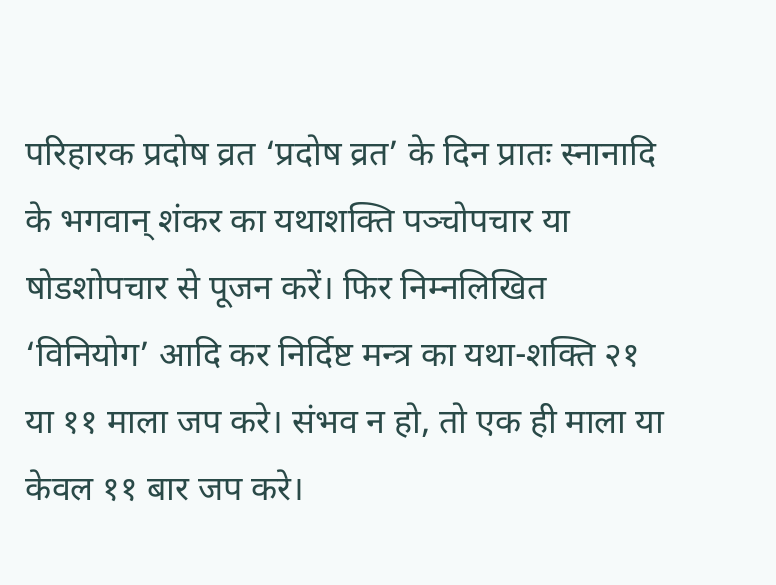परिहारक प्रदोष व्रत ‘प्रदोष व्रत’ के दिन प्रातः स्नानादि के भगवान् शंकर का यथाशक्ति पञ्चोपचार या षोडशोपचार से पूजन करें। फिर निम्नलिखित ‘विनियोग’ आदि कर निर्दिष्ट मन्त्र का यथा-शक्ति २१ या ११ माला जप करे। संभव न हो, तो एक ही माला या केवल ११ बार जप करे।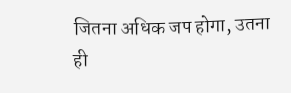जितना अधिक जप होगा, उतना ही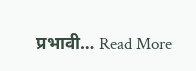प्रभावी… Read More